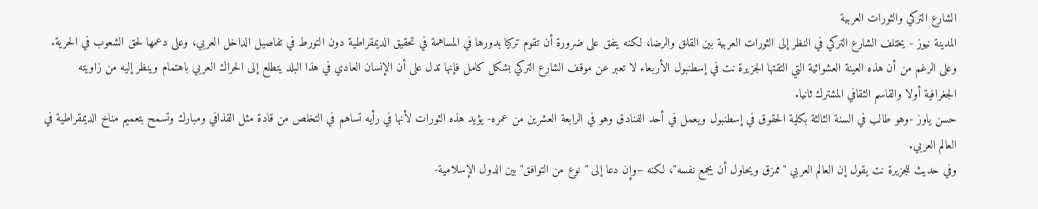الشارع التركي والثورات العربية
المدينة نيوز - يختلف الشارع التركي في النظر إلى الثورات العربية بين القلق والرضا، لكنه يتفق على ضرورة أن تقوم تركيا بدورها في المساهمة في تحقيق الديمقراطية دون التورط في تفاصيل الداخل العربي، وعلى دعمها لحق الشعوب في الحرية.
وعلى الرغم من أن هذه العينة العشوائية التي التقتها الجزيرة نت في إسطنبول الأربعاء لا تعبر عن موقف الشارع التركي بشكل كامل فإنها تدل على أن الإنسان العادي في هذا البلد يتطلع إلى الحراك العربي باهتمام وينظر إليه من زاويته الجغرافية أولا والقاسم الثقافي المشترك ثانيا.
حسن ياوز -وهو طالب في السنة الثالثة بكلية الحقوق في إسطنبول ويعمل في أحد الفنادق وهو في الرابعة العشرين من عمره- يؤيد هذه الثورات لأنها في رأيه تساهم في التخلص من قادة مثل القذافي ومبارك وتسمح بتعميم مناخ الديمقراطية في العالم العربي.
وفي حديث للجزيرة نت يقول إن العالم العربي "ممزق ويحاول أن يجمع نفسه"، لكنه –وإن دعا إلى "نوع من التوافق" بين الدول الإسلامية-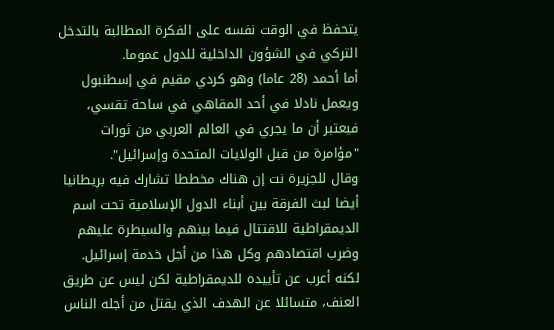يتحفظ في الوقت نفسه على الفكرة المطالبة بالتدخل التركي في الشؤون الداخلية للدول عموما.
أما أحمد (28 عاما) وهو كردي مقيم في إسطنبول ويعمل نادلا في أحد المقاهي في ساحة تقسي، فيعتبر أن ما يجري في العالم العربي من ثورات "مؤامرة من قبل الولايات المتحدة وإسرائيل".
وقال للجزيرة نت إن هناك مخططا تشارك فيه بريطانيا أيضا لبث الفرقة بين أبناء الدول الإسلامية تحت اسم الديمقراطية للاقتتال فيما بينهم والسيطرة عليهم وضرب اقتصادهم وكل هذا من أجل خدمة إسرائيل.
لكنه أعرب عن تأييده للديمقراطية لكن ليس عن طريق العنف، متسائلا عن الهدف الذي يقتل من أجله الناس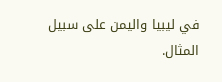في ليبيا واليمن على سبيل المثال.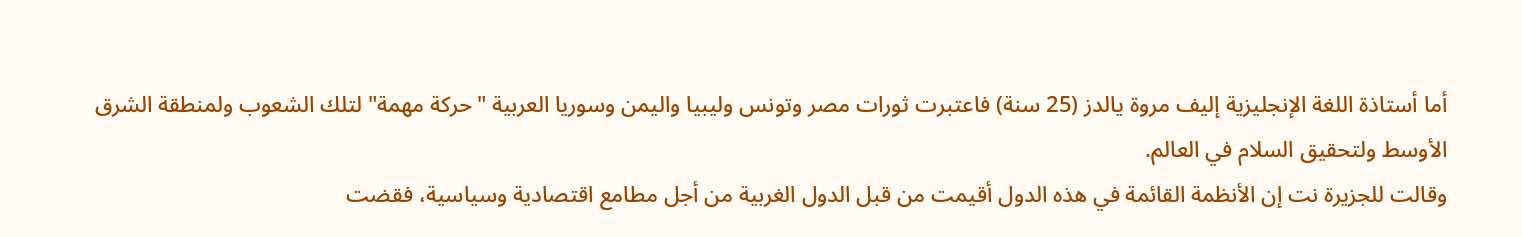أما أستاذة اللغة الإنجليزية إليف مروة يالدز (25 سنة) فاعتبرت ثورات مصر وتونس وليبيا واليمن وسوريا العربية "حركة مهمة" لتلك الشعوب ولمنطقة الشرق الأوسط ولتحقيق السلام في العالم.
وقالت للجزيرة نت إن الأنظمة القائمة في هذه الدول أقيمت من قبل الدول الغربية من أجل مطامع اقتصادية وسياسية، فقضت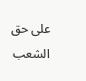على حق الشعب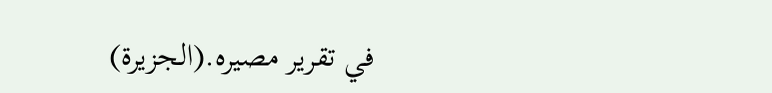في تقرير مصيره.(الجزيرة)